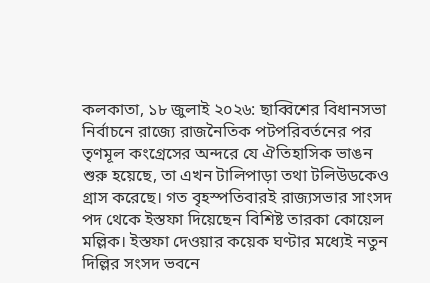কলকাতা, ১৮ জুলাই ২০২৬: ছাব্বিশের বিধানসভা নির্বাচনে রাজ্যে রাজনৈতিক পটপরিবর্তনের পর তৃণমূল কংগ্রেসের অন্দরে যে ঐতিহাসিক ভাঙন শুরু হয়েছে, তা এখন টালিপাড়া তথা টলিউডকেও গ্রাস করেছে। গত বৃহস্পতিবারই রাজ্যসভার সাংসদ পদ থেকে ইস্তফা দিয়েছেন বিশিষ্ট তারকা কোয়েল মল্লিক। ইস্তফা দেওয়ার কয়েক ঘণ্টার মধ্যেই নতুন দিল্লির সংসদ ভবনে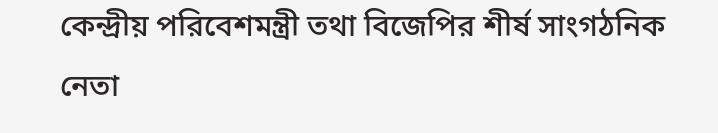কেন্দ্রীয় পরিবেশমন্ত্রী তথা বিজেপির শীর্ষ সাংগঠনিক নেতা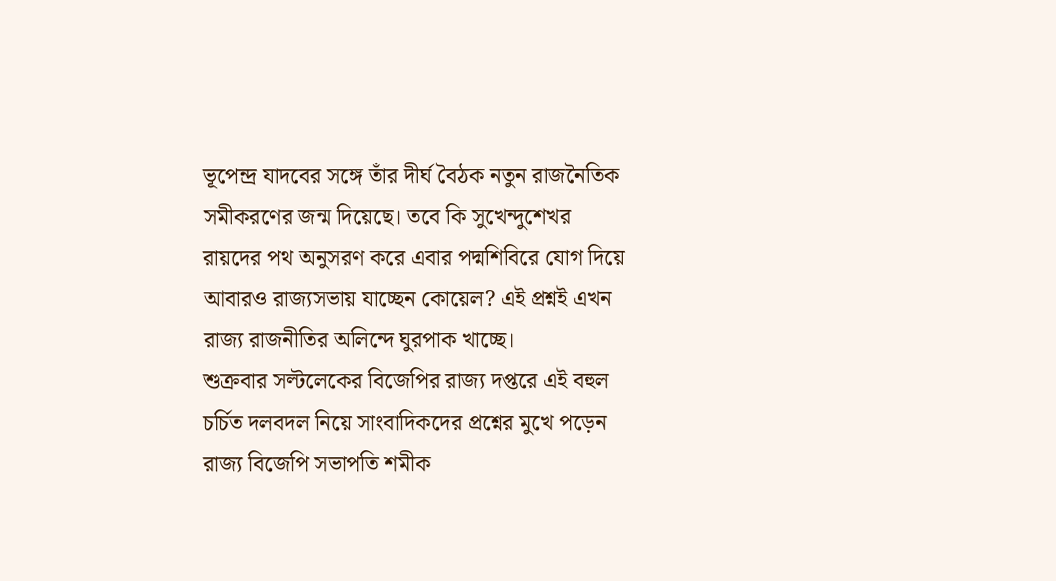ভূপেন্দ্র যাদবের সঙ্গে তাঁর দীর্ঘ বৈঠক নতুন রাজনৈতিক সমীকরণের জন্ম দিয়েছে। তবে কি সুখেন্দুশেখর রায়দের পথ অনুসরণ করে এবার পদ্মশিবিরে যোগ দিয়ে আবারও রাজ্যসভায় যাচ্ছেন কোয়েল? এই প্রশ্নই এখন রাজ্য রাজনীতির অলিন্দে ঘুরপাক খাচ্ছে।
শুক্রবার সল্টলেকের বিজেপির রাজ্য দপ্তরে এই বহুল চর্চিত দলবদল নিয়ে সাংবাদিকদের প্রশ্নের মুখে পড়েন রাজ্য বিজেপি সভাপতি শমীক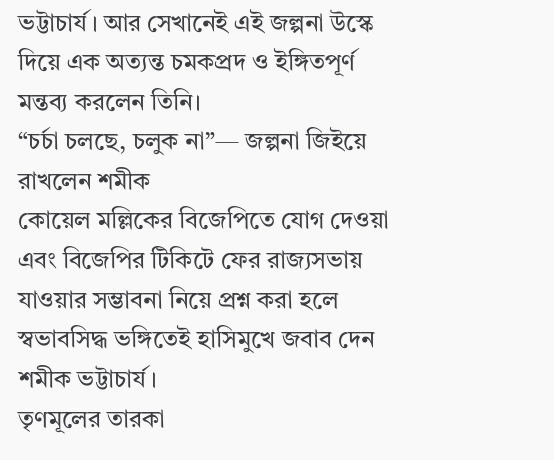ভট্টাচার্য। আর সেখানেই এই জল্পনা উস্কে দিয়ে এক অত্যন্ত চমকপ্রদ ও ইঙ্গিতপূর্ণ মন্তব্য করলেন তিনি।
“চর্চা চলছে, চলুক না”— জল্পনা জিইয়ে রাখলেন শমীক
কোয়েল মল্লিকের বিজেপিতে যোগ দেওয়া এবং বিজেপির টিকিটে ফের রাজ্যসভায় যাওয়ার সম্ভাবনা নিয়ে প্রশ্ন করা হলে স্বভাবসিদ্ধ ভঙ্গিতেই হাসিমুখে জবাব দেন শমীক ভট্টাচার্য।
তৃণমূলের তারকা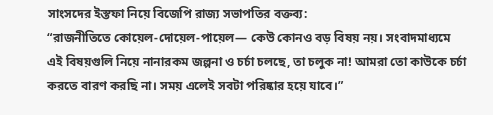সাংসদের ইস্তফা নিয়ে বিজেপি রাজ্য সভাপতির বক্তব্য:
“রাজনীতিতে কোয়েল-দোয়েল-পায়েল— কেউ কোনও বড় বিষয় নয়। সংবাদমাধ্যমে এই বিষয়গুলি নিয়ে নানারকম জল্পনা ও চর্চা চলছে, তা চলুক না! আমরা তো কাউকে চর্চা করতে বারণ করছি না। সময় এলেই সবটা পরিষ্কার হয়ে যাবে।”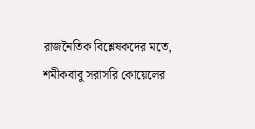রাজনৈতিক বিশ্লেষকদের মতে, শমীকবাবু সরাসরি কোয়েলের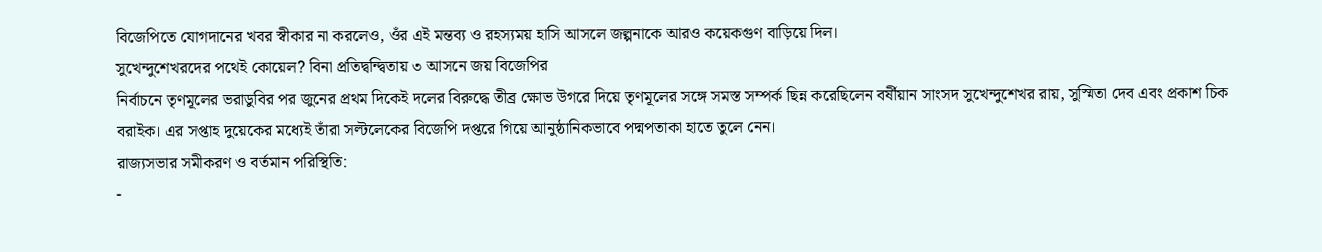বিজেপিতে যোগদানের খবর স্বীকার না করলেও, ওঁর এই মন্তব্য ও রহস্যময় হাসি আসলে জল্পনাকে আরও কয়েকগুণ বাড়িয়ে দিল।
সুখেন্দুশেখরদের পথেই কোয়েল? বিনা প্রতিদ্বন্দ্বিতায় ৩ আসনে জয় বিজেপির
নির্বাচনে তৃণমূলের ভরাডুবির পর জুনের প্রথম দিকেই দলের বিরুদ্ধে তীব্র ক্ষোভ উগরে দিয়ে তৃণমূলের সঙ্গে সমস্ত সম্পর্ক ছিন্ন করেছিলেন বর্ষীয়ান সাংসদ সুখেন্দুশেখর রায়, সুস্মিতা দেব এবং প্রকাশ চিক বরাইক। এর সপ্তাহ দুয়েকের মধ্যেই তাঁরা সল্টলেকের বিজেপি দপ্তরে গিয়ে আনুষ্ঠানিকভাবে পদ্মপতাকা হাতে তুলে নেন।
রাজ্যসভার সমীকরণ ও বর্তমান পরিস্থিতি:
-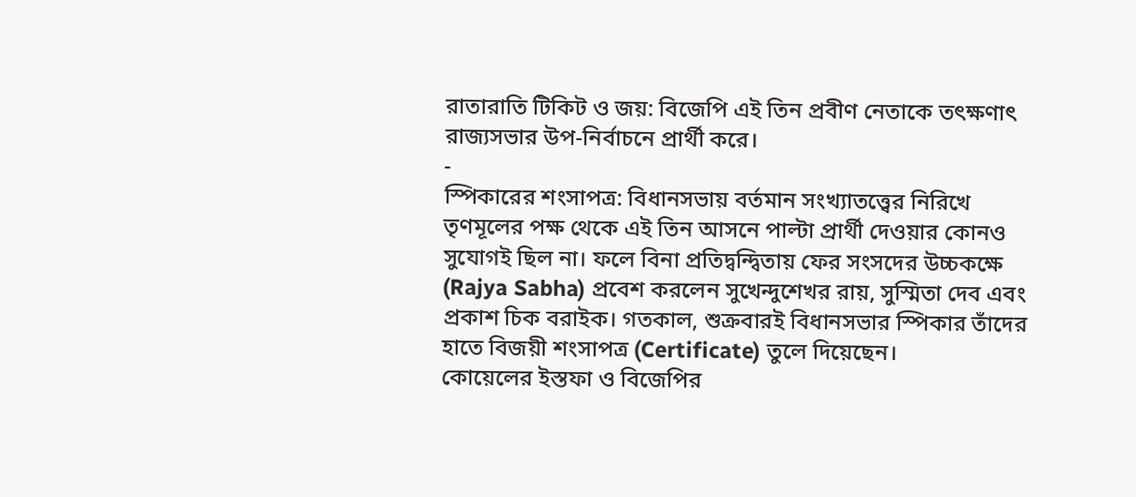রাতারাতি টিকিট ও জয়: বিজেপি এই তিন প্রবীণ নেতাকে তৎক্ষণাৎ রাজ্যসভার উপ-নির্বাচনে প্রার্থী করে।
-
স্পিকারের শংসাপত্র: বিধানসভায় বর্তমান সংখ্যাতত্ত্বের নিরিখে তৃণমূলের পক্ষ থেকে এই তিন আসনে পাল্টা প্রার্থী দেওয়ার কোনও সুযোগই ছিল না। ফলে বিনা প্রতিদ্বন্দ্বিতায় ফের সংসদের উচ্চকক্ষে (Rajya Sabha) প্রবেশ করলেন সুখেন্দুশেখর রায়, সুস্মিতা দেব এবং প্রকাশ চিক বরাইক। গতকাল, শুক্রবারই বিধানসভার স্পিকার তাঁদের হাতে বিজয়ী শংসাপত্র (Certificate) তুলে দিয়েছেন।
কোয়েলের ইস্তফা ও বিজেপির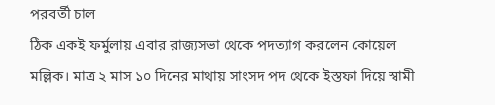পরবর্তী চাল
ঠিক একই ফর্মুলায় এবার রাজ্যসভা থেকে পদত্যাগ করলেন কোয়েল মল্লিক। মাত্র ২ মাস ১০ দিনের মাথায় সাংসদ পদ থেকে ইস্তফা দিয়ে স্বামী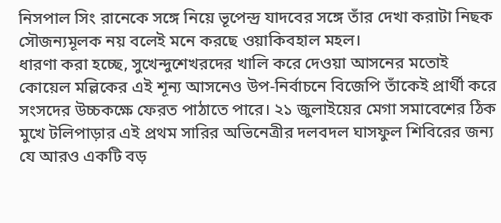নিসপাল সিং রানেকে সঙ্গে নিয়ে ভূপেন্দ্র যাদবের সঙ্গে তাঁর দেখা করাটা নিছক সৌজন্যমূলক নয় বলেই মনে করছে ওয়াকিবহাল মহল।
ধারণা করা হচ্ছে, সুখেন্দুশেখরদের খালি করে দেওয়া আসনের মতোই কোয়েল মল্লিকের এই শূন্য আসনেও উপ-নির্বাচনে বিজেপি তাঁকেই প্রার্থী করে সংসদের উচ্চকক্ষে ফেরত পাঠাতে পারে। ২১ জুলাইয়ের মেগা সমাবেশের ঠিক মুখে টলিপাড়ার এই প্রথম সারির অভিনেত্রীর দলবদল ঘাসফুল শিবিরের জন্য যে আরও একটি বড়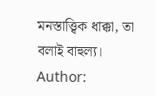মনস্তাত্ত্বিক ধাক্কা, তা বলাই বাহুল্য।
Author: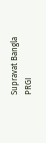Supravat Bangla
PRGI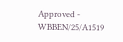Approved - WBBEN/25/A1519